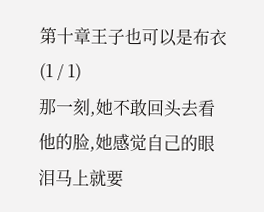第十章王子也可以是布衣(1 / 1)
那一刻,她不敢回头去看他的脸,她感觉自己的眼泪马上就要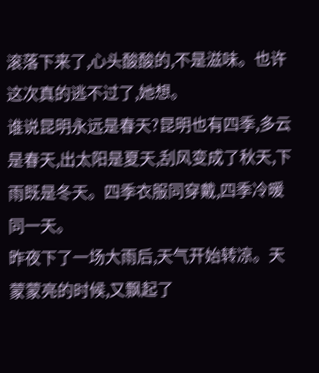滚落下来了,心头酸酸的,不是滋味。也许这次真的逃不过了,她想。
谁说昆明永远是春天?昆明也有四季,多云是春天,出太阳是夏天,刮风变成了秋天,下雨既是冬天。四季衣服同穿戴,四季冷暖同一天。
昨夜下了一场大雨后,天气开始转凉。天蒙蒙亮的时候,又飘起了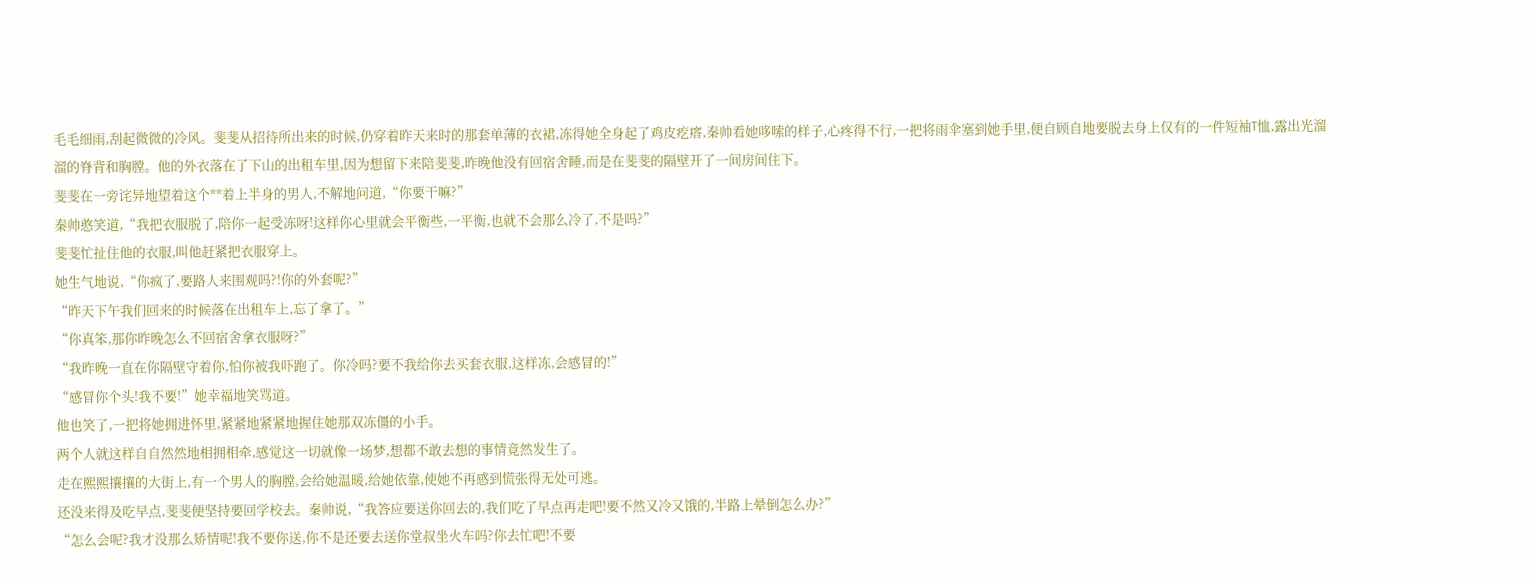毛毛细雨,刮起微微的冷风。斐斐从招待所出来的时候,仍穿着昨天来时的那套单薄的衣裙,冻得她全身起了鸡皮疙瘩,秦帅看她哆嗦的样子,心疼得不行,一把将雨伞塞到她手里,便自顾自地要脱去身上仅有的一件短袖T恤,露出光溜溜的脊背和胸膛。他的外衣落在了下山的出租车里,因为想留下来陪斐斐,昨晚他没有回宿舍睡,而是在斐斐的隔壁开了一间房间住下。
斐斐在一旁诧异地望着这个**着上半身的男人,不解地问道,“你要干嘛?”
秦帅憨笑道,“我把衣服脱了,陪你一起受冻呀!这样你心里就会平衡些,一平衡,也就不会那么冷了,不是吗?”
斐斐忙扯住他的衣服,叫他赶紧把衣服穿上。
她生气地说,“你疯了,要路人来围观吗?!你的外套呢?”
“昨天下午我们回来的时候落在出租车上,忘了拿了。”
“你真笨,那你昨晚怎么不回宿舍拿衣服呀?”
“我昨晚一直在你隔壁守着你,怕你被我吓跑了。你冷吗?要不我给你去买套衣服,这样冻,会感冒的!”
“感冒你个头!我不要!”她幸福地笑骂道。
他也笑了,一把将她拥进怀里,紧紧地紧紧地握住她那双冻僵的小手。
两个人就这样自自然然地相拥相牵,感觉这一切就像一场梦,想都不敢去想的事情竟然发生了。
走在熙熙攘攘的大街上,有一个男人的胸膛,会给她温暖,给她依靠,使她不再感到慌张得无处可逃。
还没来得及吃早点,斐斐便坚持要回学校去。秦帅说,“我答应要送你回去的,我们吃了早点再走吧!要不然又冷又饿的,半路上晕倒怎么办?”
“怎么会呢?我才没那么矫情呢!我不要你送,你不是还要去送你堂叔坐火车吗?你去忙吧!不要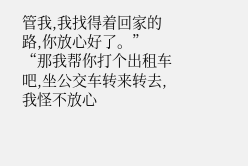管我,我找得着回家的路,你放心好了。”
“那我帮你打个出租车吧,坐公交车转来转去,我怪不放心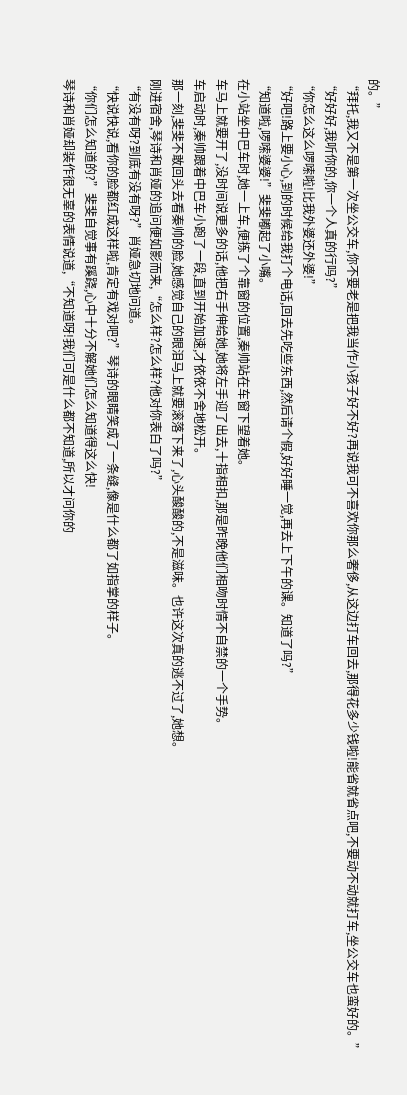的。”
“拜托,我又不是第一次坐公交车,你不要老是把我当作小孩子好不好?再说我可不喜欢你那么奢侈,从这边打车回去,那得花多少钱啦!能省就省点吧,不要动不动就打车,坐公交车也蛮好的。”
“好好好,我听你的,你一个人真的行吗?”
“你怎么这么啰嗦啦!比我外婆还外婆!”
“好吧!路上要小心,到的时候给我打个电话,回去先吃些东西,然后请个假,好好睡一觉,再去上下午的课。知道了吗?”
“知道啦,啰嗦婆婆!”斐斐嘟起了小嘴。
在小站坐中巴车时,她一上车,便拣了个靠窗的位置,秦帅站在车窗下望着她。
车马上就要开了,没时间说更多的话,他把右手伸给她,她将左手迎了出去,十指相扣,那是昨晚他们相吻时情不自禁的一个手势。
车启动时,秦帅跟着中巴车小跑了一段,直到开始加速,才依依不舍地松开。
那一刻,斐斐不敢回头去看秦帅的脸,她感觉自己的眼泪马上就要滚落下来了,心头酸酸的,不是滋味。也许这次真的逃不过了,她想。
刚进宿舍,琴诗和肖娅的追问便如影而来,“怎么样?怎么样?他对你表白了吗?”
“有没有呀?到底有没有呀?”肖娅急切地问道。
“快说快说,看你的脸都红成这样啦,肯定有戏对吧?”琴诗的眼睛笑成了一条缝,像是什么都了如指掌的样子。
“你们怎么知道的?”斐斐自觉事有蹊跷,心中十分不解她们怎么知道得这么快!
琴诗和肖娅却装作很无辜的表情说道,“不知道呀!我们可是什么都不知道,所以才问你的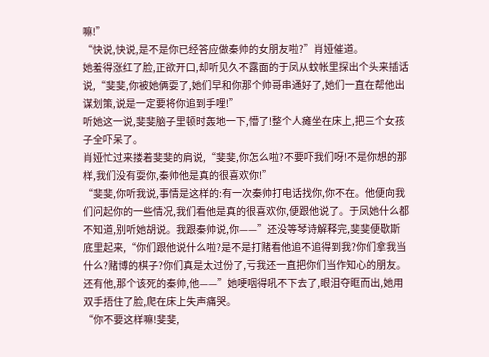嘛!”
“快说,快说,是不是你已经答应做秦帅的女朋友啦?”肖娅催道。
她羞得涨红了脸,正欲开口,却听见久不露面的于凤从蚊帐里探出个头来插话说,“斐斐,你被她俩耍了,她们早和你那个帅哥串通好了,她们一直在帮他出谋划策,说是一定要将你追到手哩!”
听她这一说,斐斐脑子里顿时轰地一下,懵了!整个人瘫坐在床上,把三个女孩子全吓呆了。
肖娅忙过来搂着斐斐的肩说,“斐斐,你怎么啦?不要吓我们呀!不是你想的那样,我们没有耍你,秦帅他是真的很喜欢你!”
“斐斐,你听我说,事情是这样的:有一次秦帅打电话找你,你不在。他便向我们问起你的一些情况,我们看他是真的很喜欢你,便跟他说了。于凤她什么都不知道,别听她胡说。我跟秦帅说,你——”还没等琴诗解释完,斐斐便歇斯底里起来,“你们跟他说什么啦?是不是打赌看他追不追得到我?你们拿我当什么?赌博的棋子?你们真是太过份了,亏我还一直把你们当作知心的朋友。还有他,那个该死的秦帅,他——”她哽咽得吼不下去了,眼泪夺眶而出,她用双手捂住了脸,爬在床上失声痛哭。
“你不要这样嘛!斐斐,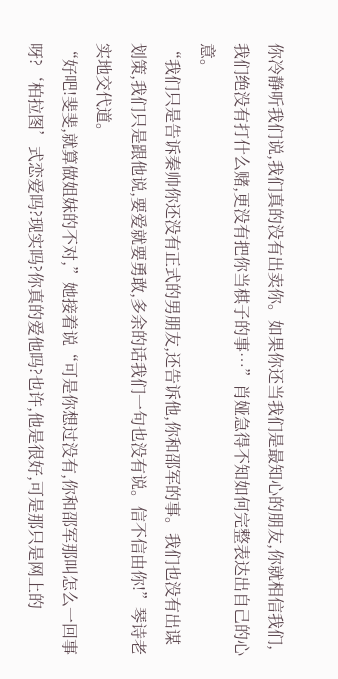你冷静听我们说,我们真的没有出卖你。如果你还当我们是最知心的朋友,你就相信我们,我们绝没有打什么赌,更没有把你当棋子的事…”肖娅急得不知如何完整表达出自己的心意。
“我们只是告诉秦帅你还没有正式的男朋友,还告诉他,你和邵军的事。我们也没有出谋划策,我们只是跟他说,要爱就要勇敢,多余的话我们一句也没有说。信不信由你!”琴诗老实地交代道。
“好吧!斐斐,就算做姐妹的不对,”她接着说“可是你想过没有,你和邵军那叫怎么一回事呀?‘柏拉图’式恋爱吗?现实吗?你真的爱他吗?也许,他是很好,可是那只是网上的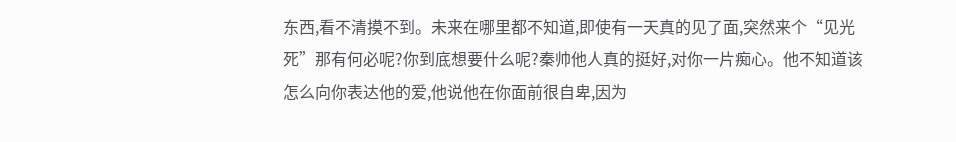东西,看不清摸不到。未来在哪里都不知道,即使有一天真的见了面,突然来个“见光死”那有何必呢?你到底想要什么呢?秦帅他人真的挺好,对你一片痴心。他不知道该怎么向你表达他的爱,他说他在你面前很自卑,因为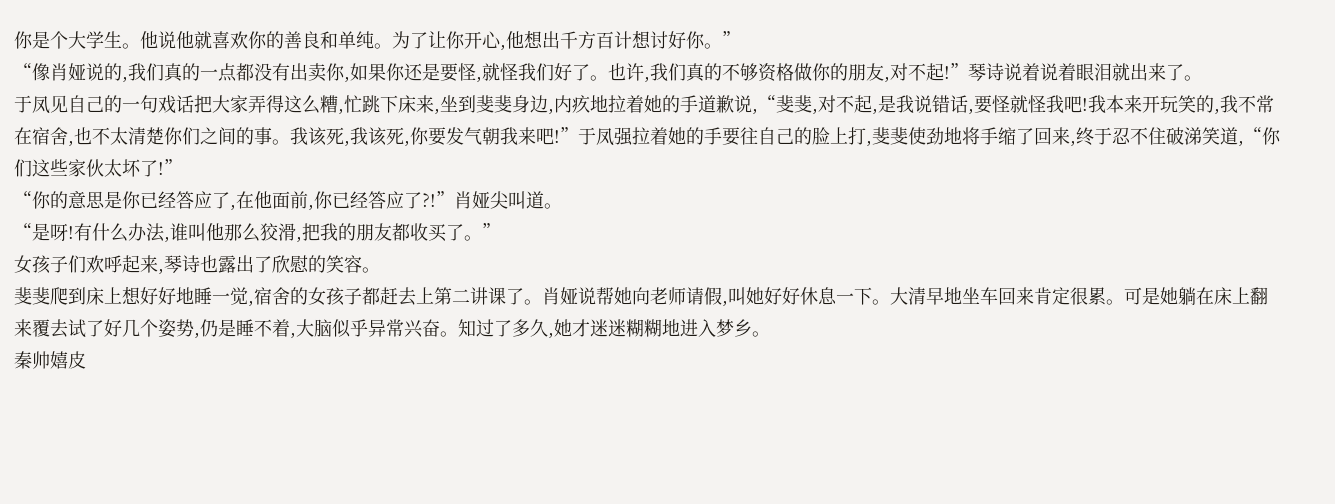你是个大学生。他说他就喜欢你的善良和单纯。为了让你开心,他想出千方百计想讨好你。”
“像肖娅说的,我们真的一点都没有出卖你,如果你还是要怪,就怪我们好了。也许,我们真的不够资格做你的朋友,对不起!”琴诗说着说着眼泪就出来了。
于凤见自己的一句戏话把大家弄得这么糟,忙跳下床来,坐到斐斐身边,内疚地拉着她的手道歉说,“斐斐,对不起,是我说错话,要怪就怪我吧!我本来开玩笑的,我不常在宿舍,也不太清楚你们之间的事。我该死,我该死,你要发气朝我来吧!”于凤强拉着她的手要往自己的脸上打,斐斐使劲地将手缩了回来,终于忍不住破涕笑道,“你们这些家伙太坏了!”
“你的意思是你已经答应了,在他面前,你已经答应了?!”肖娅尖叫道。
“是呀!有什么办法,谁叫他那么狡滑,把我的朋友都收买了。”
女孩子们欢呼起来,琴诗也露出了欣慰的笑容。
斐斐爬到床上想好好地睡一觉,宿舍的女孩子都赶去上第二讲课了。肖娅说帮她向老师请假,叫她好好休息一下。大清早地坐车回来肯定很累。可是她躺在床上翻来覆去试了好几个姿势,仍是睡不着,大脑似乎异常兴奋。知过了多久,她才迷迷糊糊地进入梦乡。
秦帅嬉皮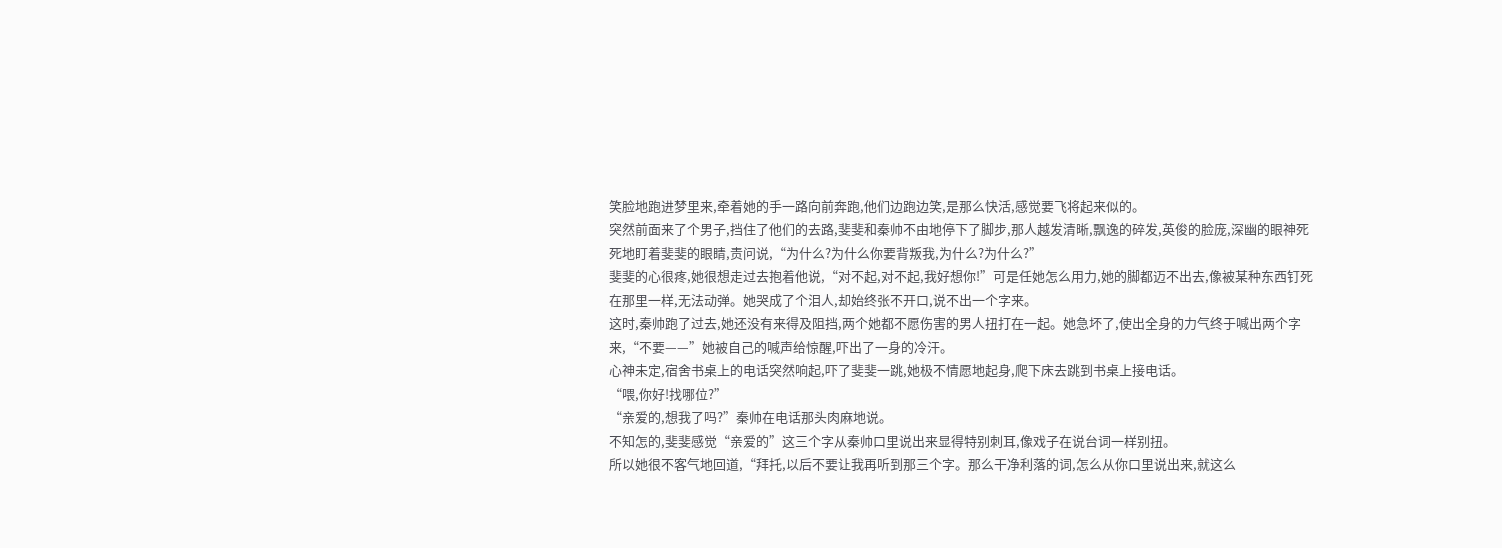笑脸地跑进梦里来,牵着她的手一路向前奔跑,他们边跑边笑,是那么快活,感觉要飞将起来似的。
突然前面来了个男子,挡住了他们的去路,斐斐和秦帅不由地停下了脚步,那人越发清晰,飘逸的碎发,英俊的脸庞,深幽的眼神死死地盯着斐斐的眼睛,责问说,“为什么?为什么你要背叛我,为什么?为什么?”
斐斐的心很疼,她很想走过去抱着他说,“对不起,对不起,我好想你!”可是任她怎么用力,她的脚都迈不出去,像被某种东西钉死在那里一样,无法动弹。她哭成了个泪人,却始终张不开口,说不出一个字来。
这时,秦帅跑了过去,她还没有来得及阻挡,两个她都不愿伤害的男人扭打在一起。她急坏了,使出全身的力气终于喊出两个字来,“不要——”她被自己的喊声给惊醒,吓出了一身的冷汗。
心神未定,宿舍书桌上的电话突然响起,吓了斐斐一跳,她极不情愿地起身,爬下床去跳到书桌上接电话。
“喂,你好!找哪位?”
“亲爱的,想我了吗?”秦帅在电话那头肉麻地说。
不知怎的,斐斐感觉“亲爱的”这三个字从秦帅口里说出来显得特别刺耳,像戏子在说台词一样别扭。
所以她很不客气地回道,“拜托,以后不要让我再听到那三个字。那么干净利落的词,怎么从你口里说出来,就这么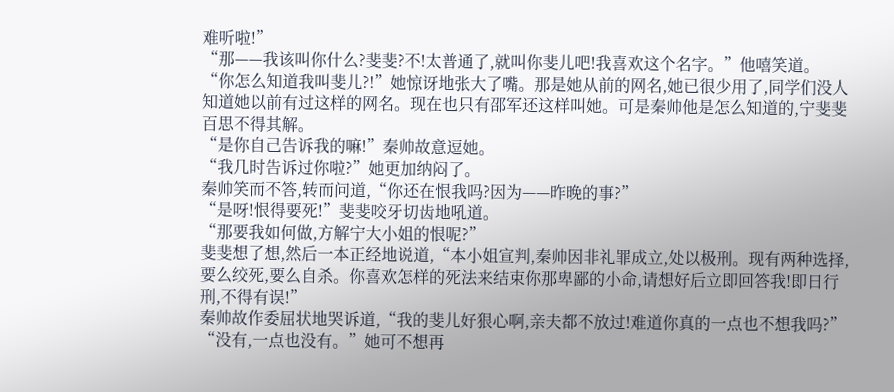难听啦!”
“那——我该叫你什么?斐斐?不!太普通了,就叫你斐儿吧!我喜欢这个名字。”他嘻笑道。
“你怎么知道我叫斐儿?!”她惊讶地张大了嘴。那是她从前的网名,她已很少用了,同学们没人知道她以前有过这样的网名。现在也只有邵军还这样叫她。可是秦帅他是怎么知道的,宁斐斐百思不得其解。
“是你自己告诉我的嘛!”秦帅故意逗她。
“我几时告诉过你啦?”她更加纳闷了。
秦帅笑而不答,转而问道,“你还在恨我吗?因为——昨晚的事?”
“是呀!恨得要死!”斐斐咬牙切齿地吼道。
“那要我如何做,方解宁大小姐的恨呢?”
斐斐想了想,然后一本正经地说道,“本小姐宣判,秦帅因非礼罪成立,处以极刑。现有两种选择,要么绞死,要么自杀。你喜欢怎样的死法来结束你那卑鄙的小命,请想好后立即回答我!即日行刑,不得有误!”
秦帅故作委屈状地哭诉道,“我的斐儿好狠心啊,亲夫都不放过!难道你真的一点也不想我吗?”
“没有,一点也没有。”她可不想再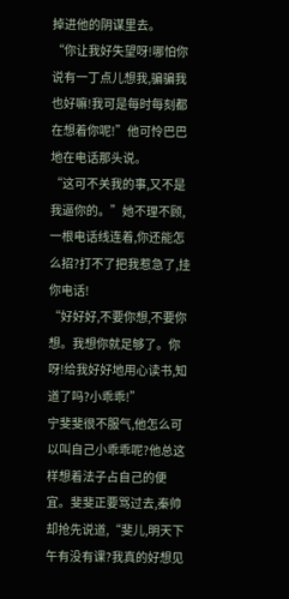掉进他的阴谋里去。
“你让我好失望呀!哪怕你说有一丁点儿想我,骗骗我也好嘛!我可是每时每刻都在想着你呢!”他可怜巴巴地在电话那头说。
“这可不关我的事,又不是我逼你的。”她不理不顾,一根电话线连着,你还能怎么招?打不了把我惹急了,挂你电话!
“好好好,不要你想,不要你想。我想你就足够了。你呀!给我好好地用心读书,知道了吗?小乖乖!”
宁斐斐很不服气,他怎么可以叫自己小乖乖呢?他总这样想着法子占自己的便宜。斐斐正要骂过去,秦帅却抢先说道,“斐儿,明天下午有没有课?我真的好想见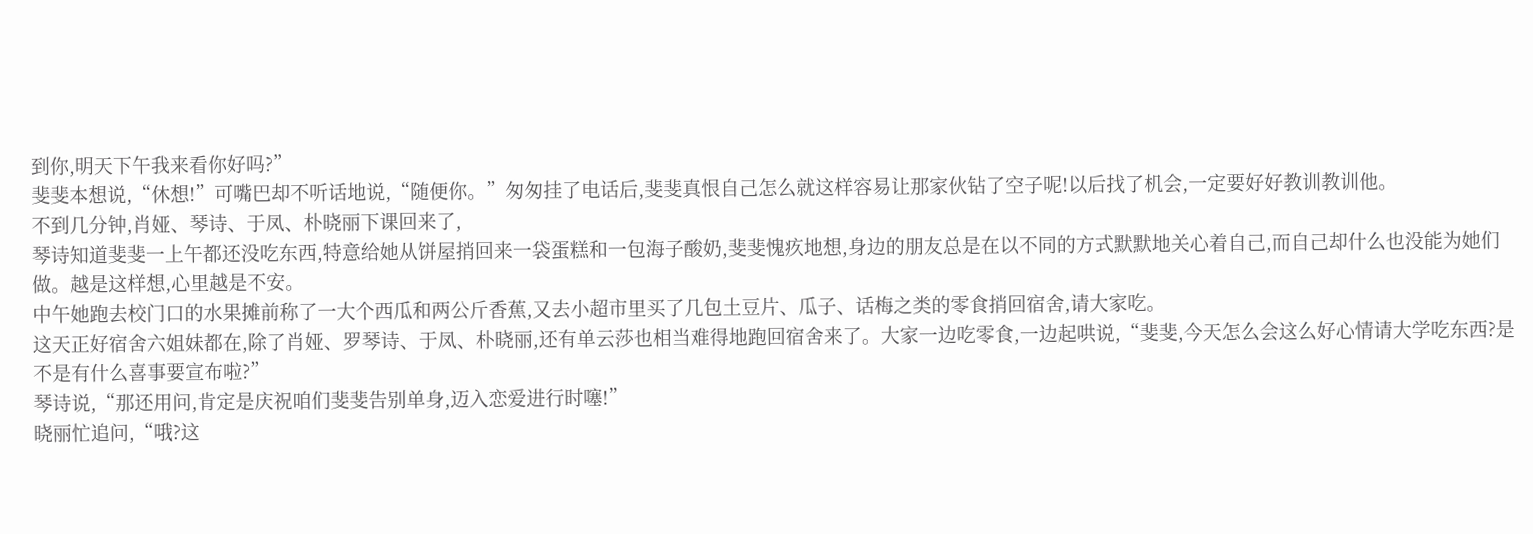到你,明天下午我来看你好吗?”
斐斐本想说,“休想!”可嘴巴却不听话地说,“随便你。”匆匆挂了电话后,斐斐真恨自己怎么就这样容易让那家伙钻了空子呢!以后找了机会,一定要好好教训教训他。
不到几分钟,肖娅、琴诗、于凤、朴晓丽下课回来了,
琴诗知道斐斐一上午都还没吃东西,特意给她从饼屋捎回来一袋蛋糕和一包海子酸奶,斐斐愧疚地想,身边的朋友总是在以不同的方式默默地关心着自己,而自己却什么也没能为她们做。越是这样想,心里越是不安。
中午她跑去校门口的水果摊前称了一大个西瓜和两公斤香蕉,又去小超市里买了几包土豆片、瓜子、话梅之类的零食捎回宿舍,请大家吃。
这天正好宿舍六姐妹都在,除了肖娅、罗琴诗、于凤、朴晓丽,还有单云莎也相当难得地跑回宿舍来了。大家一边吃零食,一边起哄说,“斐斐,今天怎么会这么好心情请大学吃东西?是不是有什么喜事要宣布啦?”
琴诗说,“那还用问,肯定是庆祝咱们斐斐告别单身,迈入恋爱进行时噻!”
晓丽忙追问,“哦?这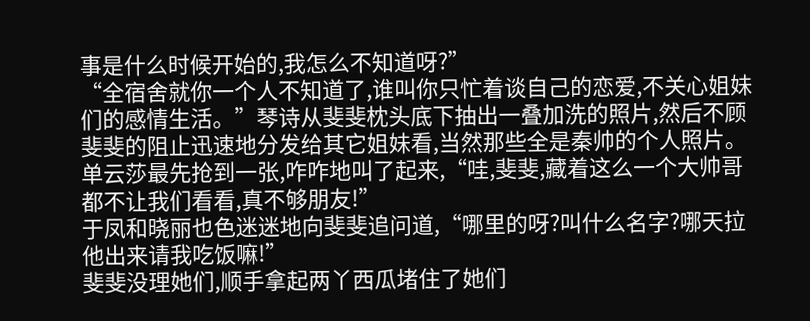事是什么时候开始的,我怎么不知道呀?”
“全宿舍就你一个人不知道了,谁叫你只忙着谈自己的恋爱,不关心姐妹们的感情生活。”琴诗从斐斐枕头底下抽出一叠加洗的照片,然后不顾斐斐的阻止迅速地分发给其它姐妹看,当然那些全是秦帅的个人照片。
单云莎最先抢到一张,咋咋地叫了起来,“哇,斐斐,藏着这么一个大帅哥都不让我们看看,真不够朋友!”
于凤和晓丽也色迷迷地向斐斐追问道,“哪里的呀?叫什么名字?哪天拉他出来请我吃饭嘛!”
斐斐没理她们,顺手拿起两丫西瓜堵住了她们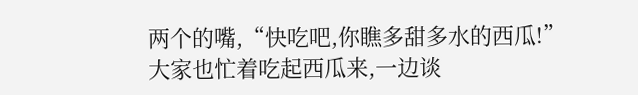两个的嘴,“快吃吧,你瞧多甜多水的西瓜!”
大家也忙着吃起西瓜来,一边谈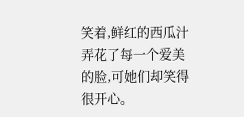笑着,鲜红的西瓜汁弄花了每一个爱美的脸,可她们却笑得很开心。